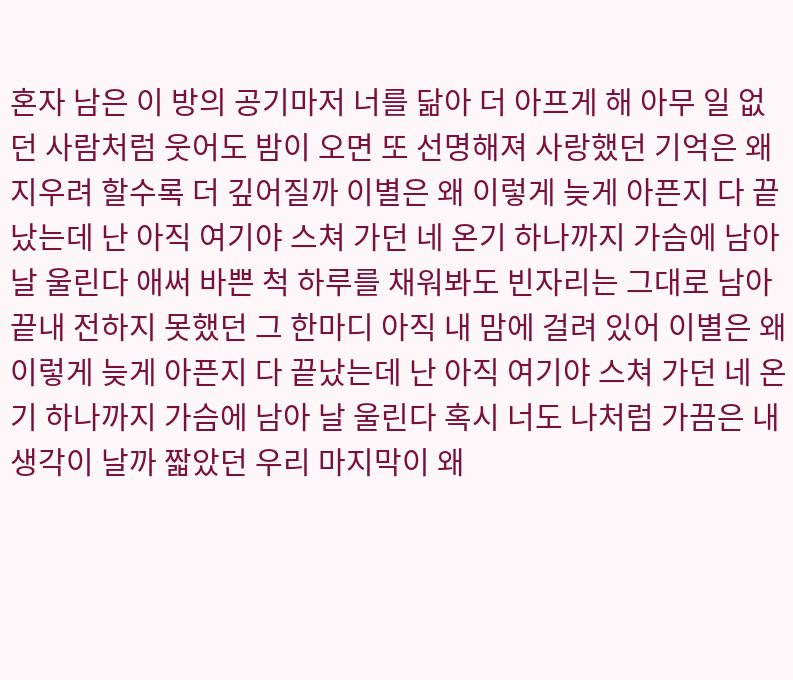혼자 남은 이 방의 공기마저 너를 닮아 더 아프게 해 아무 일 없던 사람처럼 웃어도 밤이 오면 또 선명해져 사랑했던 기억은 왜 지우려 할수록 더 깊어질까 이별은 왜 이렇게 늦게 아픈지 다 끝났는데 난 아직 여기야 스쳐 가던 네 온기 하나까지 가슴에 남아 날 울린다 애써 바쁜 척 하루를 채워봐도 빈자리는 그대로 남아 끝내 전하지 못했던 그 한마디 아직 내 맘에 걸려 있어 이별은 왜 이렇게 늦게 아픈지 다 끝났는데 난 아직 여기야 스쳐 가던 네 온기 하나까지 가슴에 남아 날 울린다 혹시 너도 나처럼 가끔은 내 생각이 날까 짧았던 우리 마지막이 왜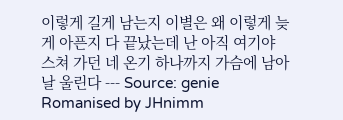이렇게 길게 남는지 이별은 왜 이렇게 늦게 아픈지 다 끝났는데 난 아직 여기야 스쳐 가던 네 온기 하나까지 가슴에 남아 날 울린다 --- Source: genie Romanised by JHnimm